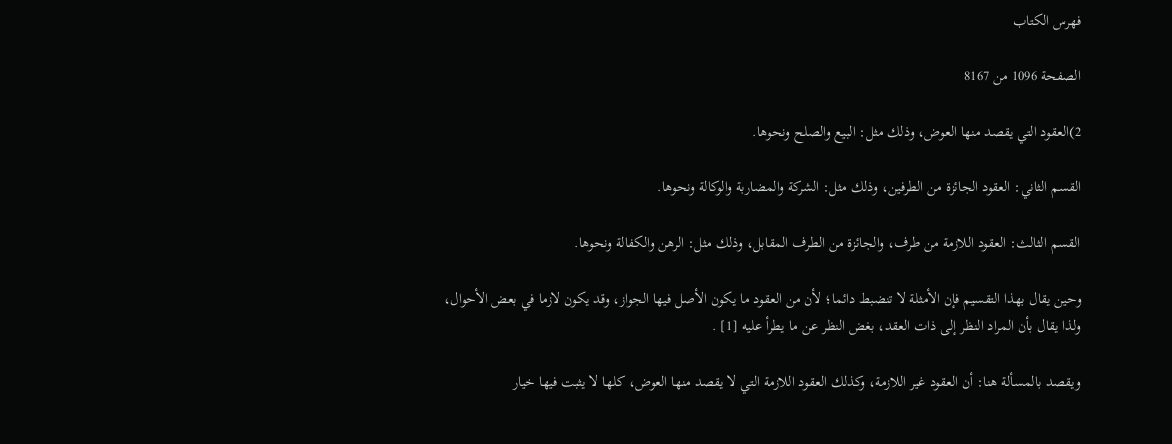فهرس الكتاب

الصفحة 1096 من 8167

2)العقود التي يقصد منها العوض، وذلك مثل: البيع والصلح ونحوها.

القسم الثاني: العقود الجائزة من الطرفين، وذلك مثل: الشركة والمضاربة والوكالة ونحوها.

القسم الثالث: العقود اللازمة من طرف، والجائزة من الطرف المقابل، وذلك مثل: الرهن والكفالة ونحوها.

وحين يقال بهذا التقسيم فإن الأمثلة لا تنضبط دائما؛ لأن من العقود ما يكون الأصل فيها الجواز، وقد يكون لازما في بعض الأحوال، ولذا يقال بأن المراد النظر إلى ذات العقد، بغض النظر عن ما يطرأ عليه [1] .

ويقصد بالمسألة هنا: أن العقود غير اللازمة، وكذلك العقود اللازمة التي لا يقصد منها العوض، كلها لا يثبت فيها خيار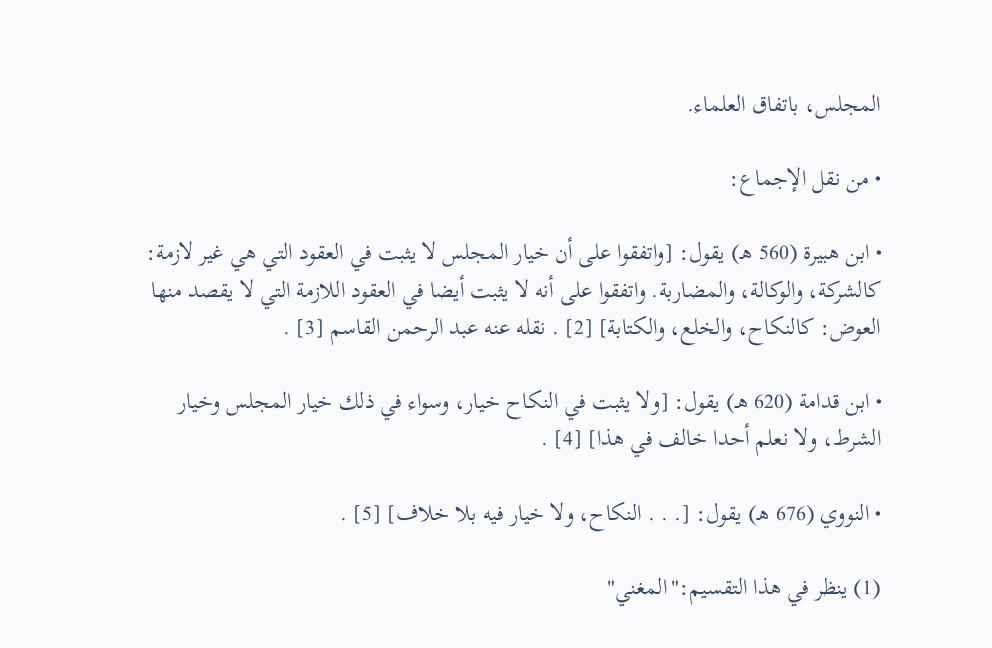المجلس، باتفاق العلماء.

• من نقل الإجماع:

• ابن هبيرة (560 هـ) يقول: [واتفقوا على أن خيار المجلس لا يثبت في العقود التي هي غير لازمة: كالشركة، والوكالة، والمضاربة. واتفقوا على أنه لا يثبت أيضا في العقود اللازمة التي لا يقصد منها العوض: كالنكاح، والخلع، والكتابة] [2] . نقله عنه عبد الرحمن القاسم [3] .

• ابن قدامة (620 هـ) يقول: [ولا يثبت في النكاح خيار، وسواء في ذلك خيار المجلس وخيار الشرط، ولا نعلم أحدا خالف في هذا] [4] .

• النووي (676 هـ) يقول: [. . . النكاح، ولا خيار فيه بلا خلاف] [5] .

(1) ينظر في هذا التقسيم:"المغني"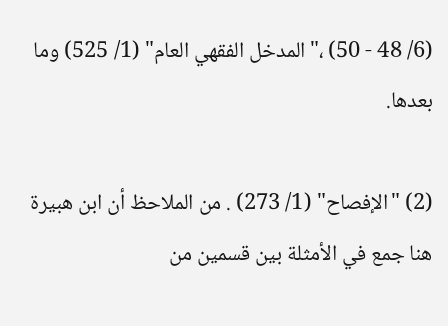(6/ 48 - 50) ،"المدخل الفقهي العام" (1/ 525) وما بعدها.

(2) "الإفصاح" (1/ 273) . من الملاحظ أن ابن هبيرة هنا جمع في الأمثلة بين قسمين من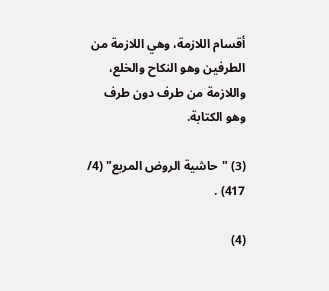أقسام اللازمة، وهي اللازمة من الطرفين وهو النكاح والخلع، واللازمة من طرف دون طرف وهو الكتابة.

(3) "حاشية الروض المربع" (4/ 417) .

(4)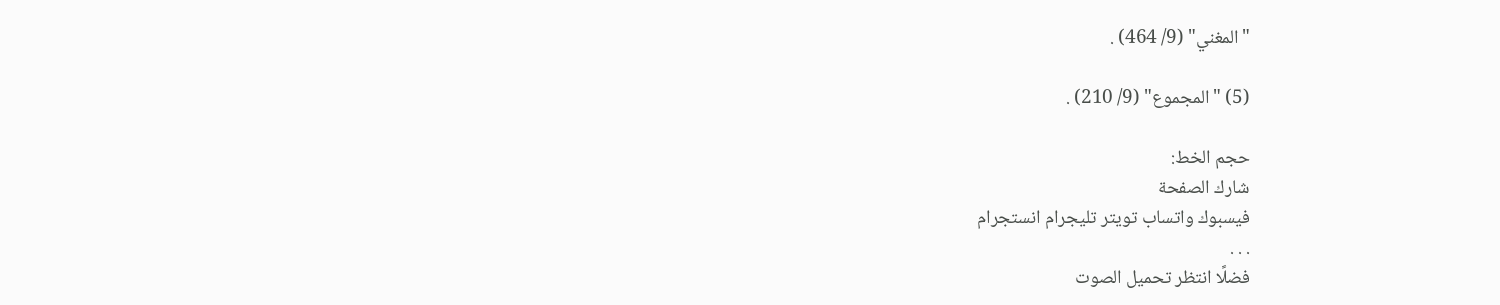"المغني" (9/ 464) .

(5) "المجموع" (9/ 210) .

حجم الخط:
شارك الصفحة
فيسبوك واتساب تويتر تليجرام انستجرام
. . .
فضلًا انتظر تحميل الصوت